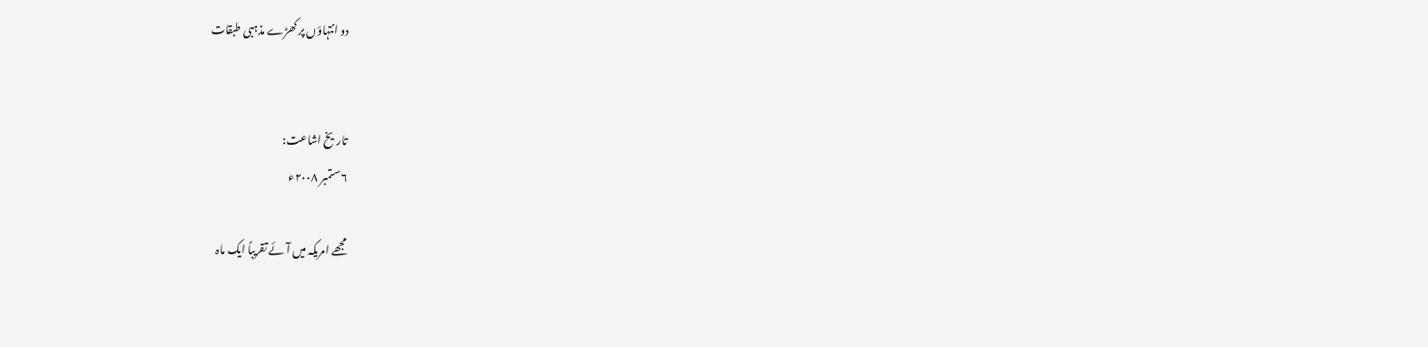دو انتہاؤں پر کھڑے مذہبی طبقات


تاریخ اشاعت:
۶ ستمبر ۲۰۰۸ء

مجھے امریکہ میں آئے تقریباً ایک ماہ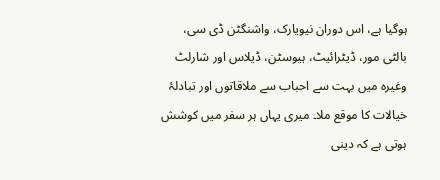ہوگیا ہے، اس دوران نیویارک، واشنگٹن ڈی سی، بالٹی مور، ڈیٹرائیٹ، ہیوسٹن، ڈیلاس اور شارلٹ وغیرہ میں بہت سے احباب سے ملاقاتوں اور تبادلۂ خیالات کا موقع ملا۔ میری یہاں ہر سفر میں کوشش ہوتی ہے کہ دینی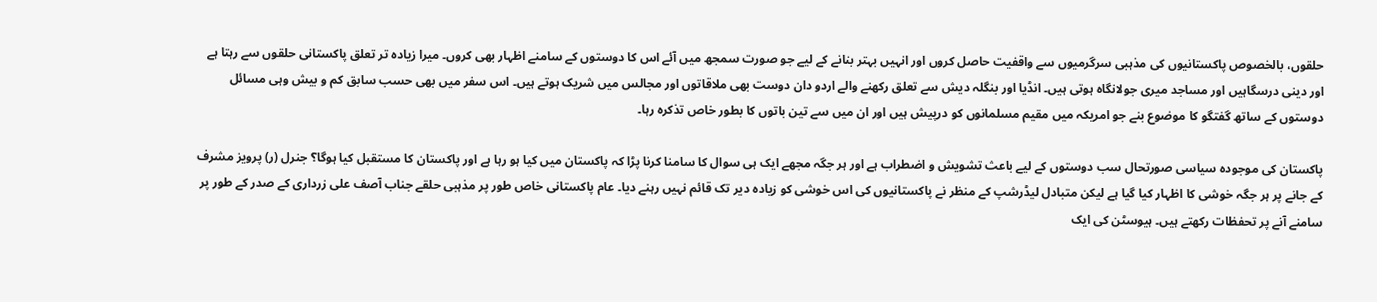حلقوں، بالخصوص پاکستانیوں کی مذہبی سرگرمیوں سے واقفیت حاصل کروں اور انہیں بہتر بنانے کے لیے جو صورت سمجھ میں آئے اس کا دوستوں کے سامنے اظہار بھی کروں۔ میرا زیادہ تر تعلق پاکستانی حلقوں سے رہتا ہے اور دینی درسگاہیں اور مساجد میری جولانگاہ ہوتی ہیں۔ انڈیا اور بنگلہ دیش سے تعلق رکھنے والے اردو دان دوست بھی ملاقاتوں اور مجالس میں شریک ہوتے ہیں۔ اس سفر میں بھی حسب سابق کم و بیش وہی مسائل دوستوں کے ساتھ گفتگو کا موضوع بنے جو امریکہ میں مقیم مسلمانوں کو درپیش ہیں اور ان میں سے تین باتوں کا بطور خاص تذکرہ رہا۔

پاکستان کی موجودہ سیاسی صورتحال سب دوستوں کے لیے باعث تشویش و اضطراب ہے اور ہر جگہ مجھے ایک ہی سوال کا سامنا کرنا پڑا کہ پاکستان میں کیا ہو رہا ہے اور پاکستان کا مستقبل کیا ہوگا؟ جنرل (ر) پرویز مشرف کے جانے پر ہر جگہ خوشی کا اظہار کیا گیا ہے لیکن متبادل لیڈرشپ کے منظر نے پاکستانیوں کی اس خوشی کو زیادہ دیر تک قائم نہیں رہنے دیا۔ عام پاکستانی خاص طور پر مذہبی حلقے جناب آصف علی زرداری کے صدر کے طور پر سامنے آنے پر تحفظات رکھتے ہیں۔ ہیوسٹن کی ایک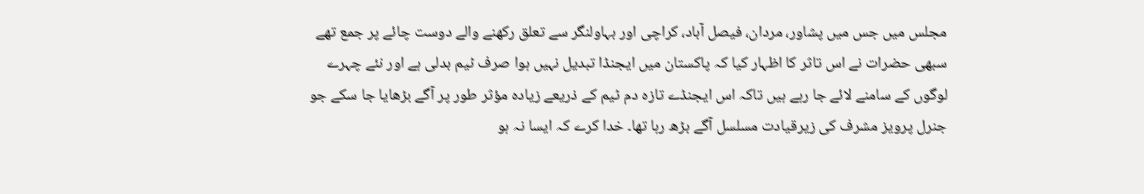مجلس میں جس میں پشاور، مردان، فیصل آباد، کراچی اور بہاولنگر سے تعلق رکھنے والے دوست چائے پر جمع تھے سبھی حضرات نے اس تاثر کا اظہار کیا کہ پاکستان میں ایجنڈا تبدیل نہیں ہوا صرف ٹیم بدلی ہے اور نئے چہرے لوگوں کے سامنے لائے جا رہے ہیں تاکہ اس ایجنڈے تازہ دم ٹیم کے ذریعے زیادہ مؤثر طور پر آگے بڑھایا جا سکے جو جنرل پرویز مشرف کی زیرقیادت مسلسل آگے بڑھ رہا تھا۔ خدا کرے کہ ایسا نہ ہو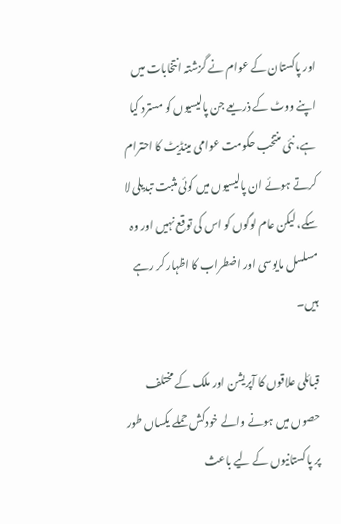اور پاکستان کے عوام نے گزشتہ انتخابات میں اپنے ووٹ کے ذریعے جن پالیسیوں کو مسترد کیا ہے، نئی منتخب حکومت عوامی مینڈیٹ کا احترام کرتے ہوئے ان پالیسیوں میں کوئی مثبت تبدیلی لا سکے، لیکن عام لوگوں کو اس کی توقع نہیں اور وہ مسلسل مایوسی اور اضطراب کا اظہار کر رہے ہیں۔

قبائلی علاقوں کا آپریشن اور ملک کے مختلف حصوں میں ہونے والے خودکش حملے یکساں طور پر پاکستانیوں کے لیے باعث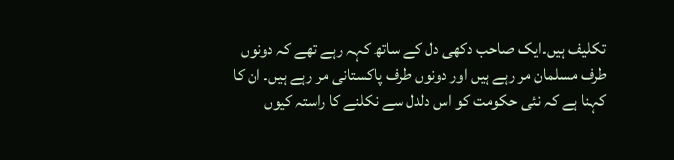تکلیف ہیں۔ایک صاحب دکھی دل کے ساتھ کہہ رہے تھے کہ دونوں طرف مسلمان مر رہے ہیں اور دونوں طرف پاکستانی مر رہے ہیں۔ ان کا کہنا ہے کہ نئی حکومت کو اس دلدل سے نکلنے کا راستہ کیوں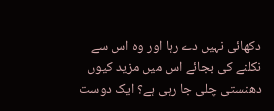دکھائی نہیں دے رہا اور وہ اس سے نکلنے کی بجائے اس میں مزید کیوں دھنستی چلی جا رہی ہے؟ ایک دوست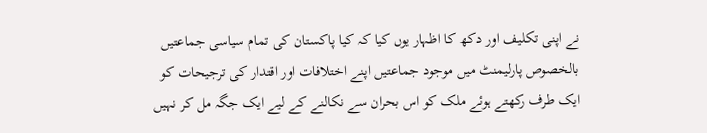نے اپنی تکلیف اور دکھ کا اظہار یوں کیا کہ کیا پاکستان کی تمام سیاسی جماعتیں بالخصوص پارلیمنٹ میں موجود جماعتیں اپنے اختلافات اور اقتدار کی ترجیحات کو ایک طرف رکھتے ہوئے ملک کو اس بحران سے نکالنے کے لیے ایک جگہ مل کر نہیں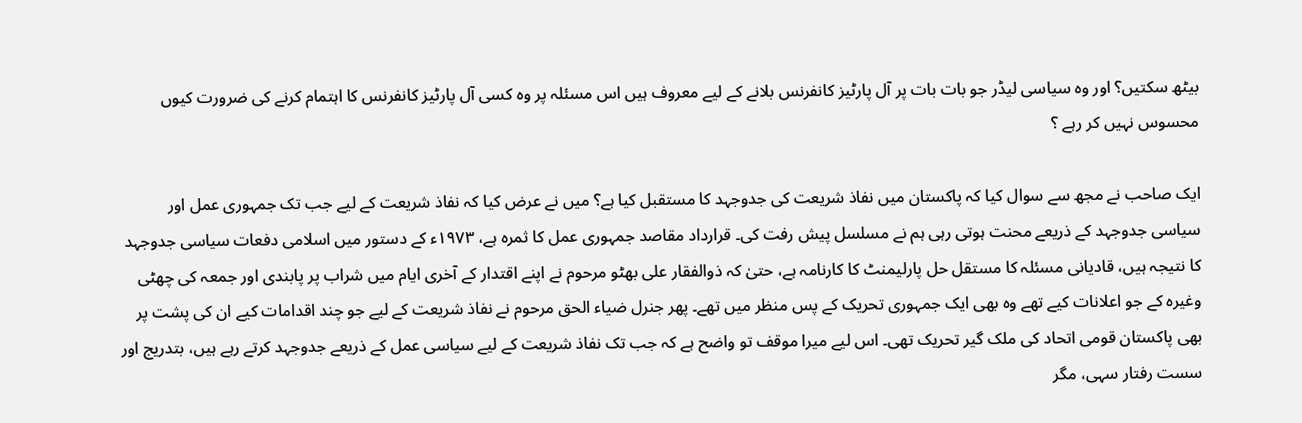بیٹھ سکتیں؟ اور وہ سیاسی لیڈر جو بات بات پر آل پارٹیز کانفرنس بلانے کے لیے معروف ہیں اس مسئلہ پر وہ کسی آل پارٹیز کانفرنس کا اہتمام کرنے کی ضرورت کیوں محسوس نہیں کر رہے ؟

ایک صاحب نے مجھ سے سوال کیا کہ پاکستان میں نفاذ شریعت کی جدوجہد کا مستقبل کیا ہے؟ میں نے عرض کیا کہ نفاذ شریعت کے لیے جب تک جمہوری عمل اور سیاسی جدوجہد کے ذریعے محنت ہوتی رہی ہم نے مسلسل پیش رفت کی۔ قرارداد مقاصد جمہوری عمل کا ثمرہ ہے، ۱۹۷۳ء کے دستور میں اسلامی دفعات سیاسی جدوجہد کا نتیجہ ہیں، قادیانی مسئلہ کا مستقل حل پارلیمنٹ کا کارنامہ ہے، حتیٰ کہ ذوالفقار علی بھٹو مرحوم نے اپنے اقتدار کے آخری ایام میں شراب پر پابندی اور جمعہ کی چھٹی وغیرہ کے جو اعلانات کیے تھے وہ بھی ایک جمہوری تحریک کے پس منظر میں تھے۔ پھر جنرل ضیاء الحق مرحوم نے نفاذ شریعت کے لیے جو چند اقدامات کیے ان کی پشت پر بھی پاکستان قومی اتحاد کی ملک گیر تحریک تھی۔ اس لیے میرا موقف تو واضح ہے کہ جب تک نفاذ شریعت کے لیے سیاسی عمل کے ذریعے جدوجہد کرتے رہے ہیں، بتدریج اور سست رفتار سہی، مگر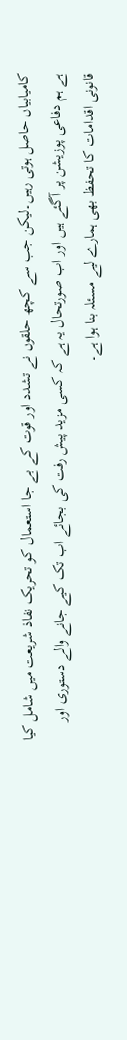کامیابیاں حاصل ہوتی رہیں۔لیکن جب سے کچھ حلقوں نے تشدد اور قوت کے بے جا استعمال کو تحریک نفاذ شریعت میں شامل کیا ہے ہم دفاعی پوزیشن پر آگئے ہیں اور اب صورتحال یہ ہے کہ کسی مزید پیش رفت کی بجائے اب تک کیے جانے والے دستوری اور قانونی اقدامات کا تحفظ بھی ہمارے لیے مسئلہ بنا ہوا ہے۔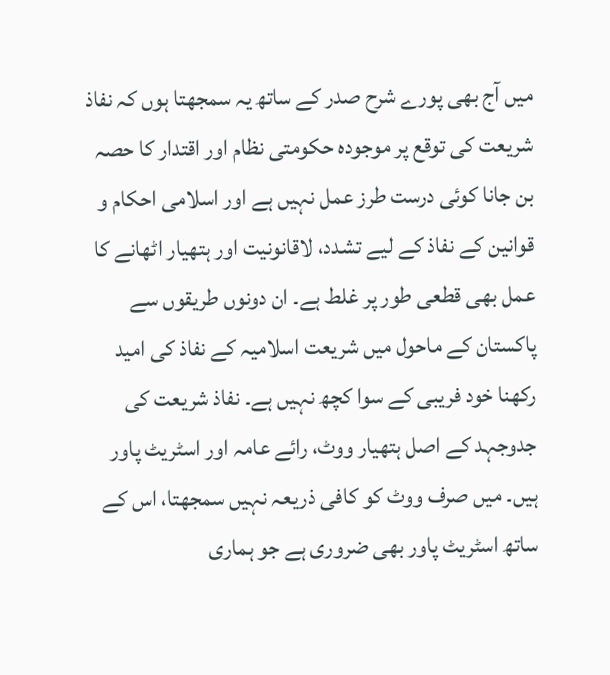میں آج بھی پورے شرح صدر کے ساتھ یہ سمجھتا ہوں کہ نفاذ شریعت کی توقع پر موجودہ حکومتی نظام اور اقتدار کا حصہ بن جانا کوئی درست طرز عمل نہیں ہے اور اسلامی احکام و قوانین کے نفاذ کے لیے تشدد، لاقانونیت اور ہتھیار اٹھانے کا عمل بھی قطعی طور پر غلط ہے۔ ان دونوں طریقوں سے پاکستان کے ماحول میں شریعت اسلامیہ کے نفاذ کی امید رکھنا خود فریبی کے سوا کچھ نہیں ہے۔ نفاذ شریعت کی جدوجہد کے اصل ہتھیار ووٹ، رائے عامہ اور اسٹریٹ پاور ہیں۔ میں صرف ووٹ کو کافی ذریعہ نہیں سمجھتا، اس کے ساتھ اسٹریٹ پاور بھی ضروری ہے جو ہماری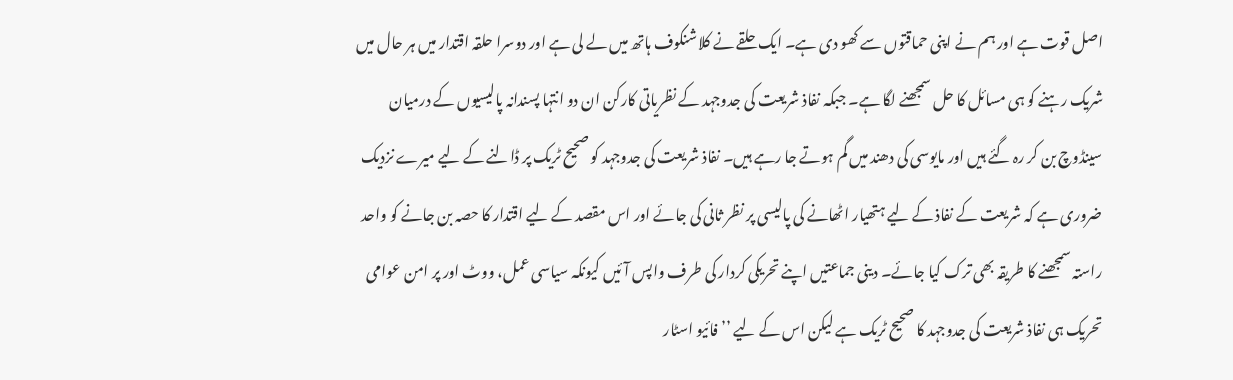اصل قوت ہے اور ہم نے اپنی حماقتوں سے کھو دی ہے۔ ایک حلقے نے کلاشنکوف ہاتھ میں لے لی ہے اور دوسرا حلقہ اقتدار میں ہر حال میں شریک رہنے کو ہی مسائل کا حل سمجھنے لگا ہے۔ جبکہ نفاذ شریعت کی جدوجہد کے نظریاتی کارکن ان دو انتہا پسندانہ پالیسیوں کے درمیان سینڈوچ بن کر رہ گئے ہیں اور مایوسی کی دھند میں گم ہوتے جا رہے ہیں۔ نفاذ شریعت کی جدوجہد کو صحیح ٹریک پر ڈالنے کے لیے میرے نزدیک ضروری ہے کہ شریعت کے نفاذ کے لیے ہتھیار اٹھانے کی پالیسی پر نظر ثانی کی جائے اور اس مقصد کے لیے اقتدار کا حصہ بن جانے کو واحد راستہ سمجھنے کا طریقہ بھی ترک کیا جائے۔ دینی جماعتیں اپنے تحریکی کردار کی طرف واپس آئیں کیونکہ سیاسی عمل، ووٹ اور پر امن عوامی تحریک ہی نفاذ شریعت کی جدوجہد کا صحیح ٹریک ہے لیکن اس کے لیے ’’فائیو اسٹار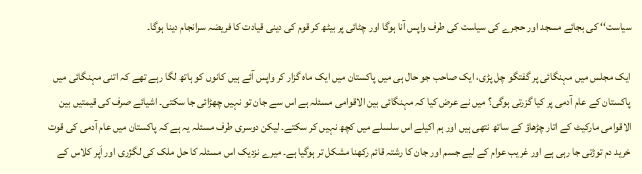سیاست‘‘ کی بجائے مسجد اور حجرے کی سیاست کی طرف واپس آنا ہوگا اور چٹائی پر بیٹھ کر قوم کی دینی قیادت کا فریضہ سرانجام دینا ہوگا۔

ایک مجلس میں مہنگائی پر گفتگو چل پڑی، ایک صاحب جو حال ہی میں پاکستان میں ایک ماہ گزار کر واپس آئے ہیں کانوں کو ہاتھ لگا رہے تھے کہ اتنی مہنگائی میں پاکستان کے عام آدمی پر کیا گزرتی ہوگی؟ میں نے عرض کیا کہ مہنگائی بین الاقوامی مسئلہ ہے اس سے جان تو نہیں چھڑائی جا سکتی۔ اشیائے صرف کی قیمتیں بین الاقوامی مارکیٹ کے اتار چڑھاؤ کے ساتھ نتھی ہیں اور ہم اکیلے اس سلسلے میں کچھ نہیں کر سکتے۔ لیکن دوسری طرف مسئلہ یہ ہے کہ پاکستان میں عام آدمی کی قوت خرید دم توڑتی جا رہی ہے اور غریب عوام کے لیے جسم اور جان کا رشتہ قائم رکھنا مشکل تر ہوگیا ہے۔ میرے نزدیک اس مسئلہ کا حل ملک کی لگژری اور اَپر کلاس کے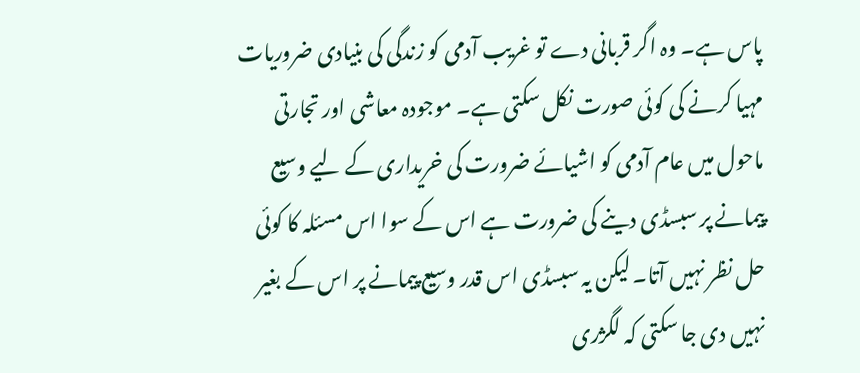پاس ہے۔ وہ اگر قربانی دے تو غریب آدمی کو زندگی کی بنیادی ضروریات مہیا کرنے کی کوئی صورت نکل سکتی ہے۔ موجودہ معاشی اور تجارتی ماحول میں عام آدمی کو اشیائے ضرورت کی خریداری کے لیے وسیع پیمانے پر سبسڈی دینے کی ضرورت ہے اس کے سوا اس مسئلہ کا کوئی حل نظر نہیں آتا۔ لیکن یہ سبسڈی اس قدر وسیع پیمانے پر اس کے بغیر نہیں دی جا سکتی کہ لگژری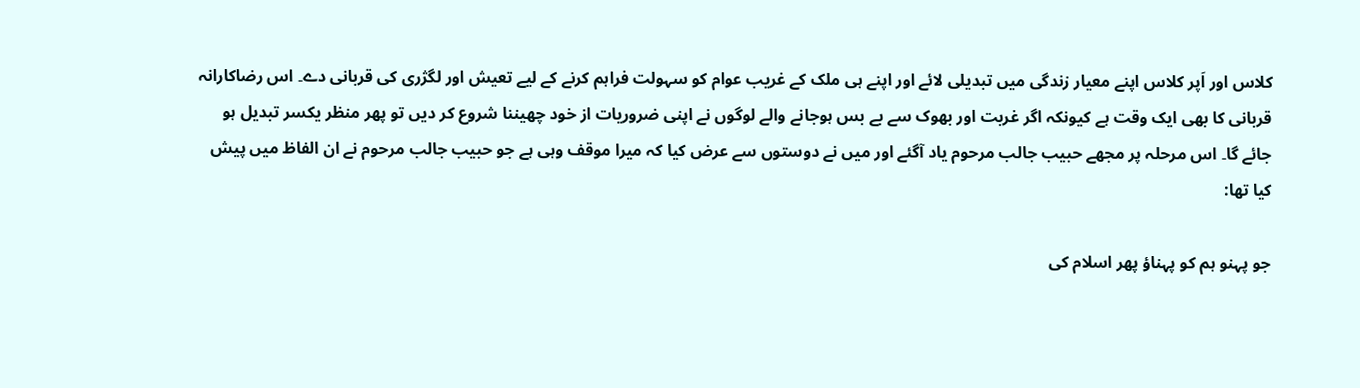کلاس اور اَپر کلاس اپنے معیار زندگی میں تبدیلی لائے اور اپنے ہی ملک کے غریب عوام کو سہولت فراہم کرنے کے لیے تعیش اور لگژری کی قربانی دے۔ اس رضاکارانہ قربانی کا بھی ایک وقت ہے کیونکہ اگر غربت اور بھوک سے بے بس ہوجانے والے لوگوں نے اپنی ضروریات از خود چھیننا شروع کر دیں تو پھر منظر یکسر تبدیل ہو جائے گا۔ اس مرحلہ پر مجھے حبیب جالب مرحوم یاد آگئے اور میں نے دوستوں سے عرض کیا کہ میرا موقف وہی ہے جو حبیب جالب مرحوم نے ان الفاظ میں پیش کیا تھا:

جو پہنو ہم کو پہناؤ پھر اسلام کی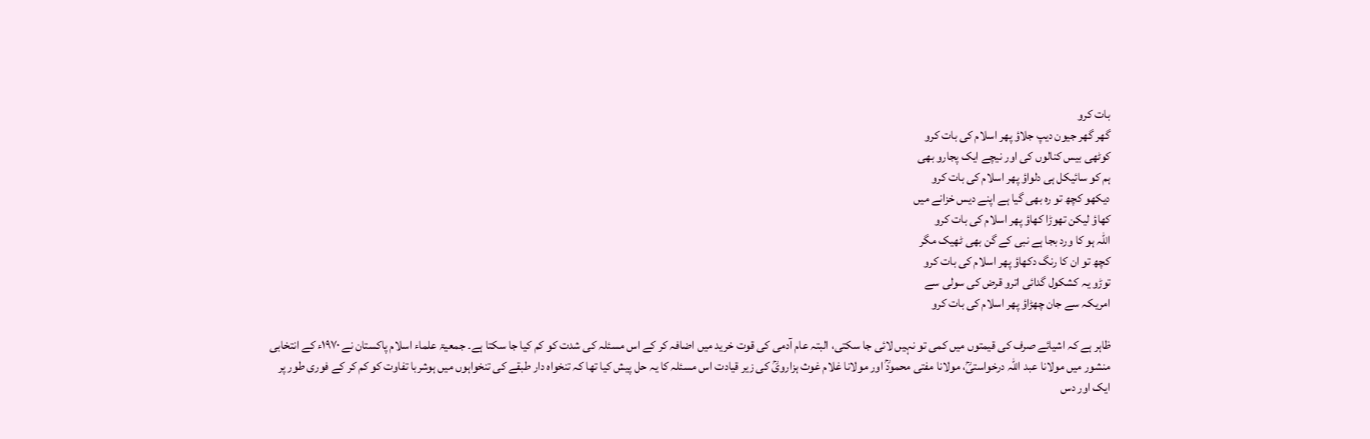بات کرو
گھر گھر جیون دیپ جلاؤ پھر اسلام کی بات کرو
کوٹھی بیس کنالوں کی اور نیچے ایک پجارو بھی
ہم کو سائیکل ہی دلواؤ پھر اسلام کی بات کرو
دیکھو کچھ تو رہ بھی گیا ہے اپنے دیس خزانے میں
کھاؤ لیکن تھوڑا کھاؤ پھر اسلام کی بات کرو
اللہ ہو کا ورد بجا ہے نبی کے گن بھی ٹھیک مگر
کچھ تو ان کا رنگ دکھاؤ پھر اسلام کی بات کرو
توڑو یہ کشکول گدائی اترو قرض کی سولی سے
امریکہ سے جان چھڑاؤ پھر اسلام کی بات کرو

ظاہر ہے کہ اشیائے صرف کی قیمتوں میں کمی تو نہیں لائی جا سکتی، البتہ عام آدمی کی قوت خرید میں اضافہ کر کے اس مسئلہ کی شدت کو کم کیا جا سکتا ہے۔ جمعیۃ علماء اسلام پاکستان نے ۱۹۷۰ء کے انتخابی منشور میں مولانا عبد اللہ درخواستیؒ، مولانا مفتی محمودؒ اور مولانا غلام غوث ہزارویؒ کی زیر قیادت اس مسئلہ کا یہ حل پیش کیا تھا کہ تنخواہ دار طبقے کی تنخواہوں میں ہوشربا تفاوت کو کم کر کے فوری طور پر ایک اور دس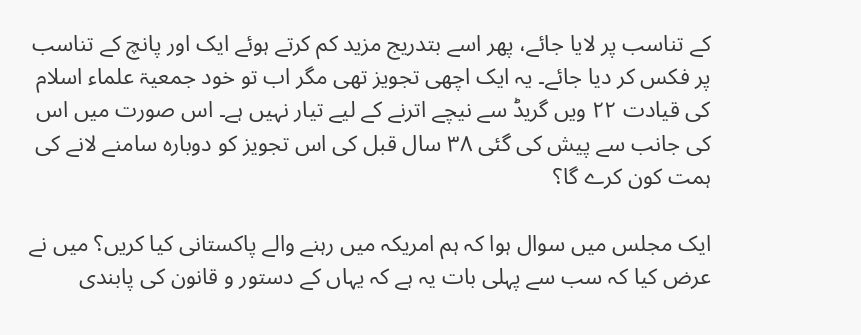کے تناسب پر لایا جائے، پھر اسے بتدریج مزید کم کرتے ہوئے ایک اور پانچ کے تناسب پر فکس کر دیا جائے۔ یہ ایک اچھی تجویز تھی مگر اب تو خود جمعیۃ علماء اسلام کی قیادت ۲۲ ویں گریڈ سے نیچے اترنے کے لیے تیار نہیں ہے۔ اس صورت میں اس کی جانب سے پیش کی گئی ۳۸ سال قبل کی اس تجویز کو دوبارہ سامنے لانے کی ہمت کون کرے گا؟

ایک مجلس میں سوال ہوا کہ ہم امریکہ میں رہنے والے پاکستانی کیا کریں؟ میں نے عرض کیا کہ سب سے پہلی بات یہ ہے کہ یہاں کے دستور و قانون کی پابندی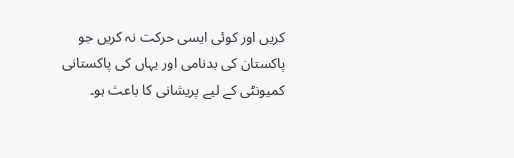کریں اور کوئی ایسی حرکت نہ کریں جو پاکستان کی بدنامی اور یہاں کی پاکستانی کمیونٹی کے لیے پریشانی کا باعث ہو۔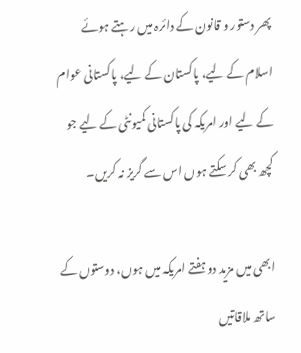پھر دستور و قانون کے دائرہ میں رہتے ہوئے اسلام کے لیے، پاکستان کے لیے، پاکستانی عوام کے لیے اور امریکہ کی پاکستانی کمیونٹی کے لیے جو کچھ بھی کر سکتے ہوں اس سے گریز نہ کریں۔

ابھی میں مزید دو ہفتے امریکہ میں ہوں، دوستوں کے ساتھ ملاقاتیں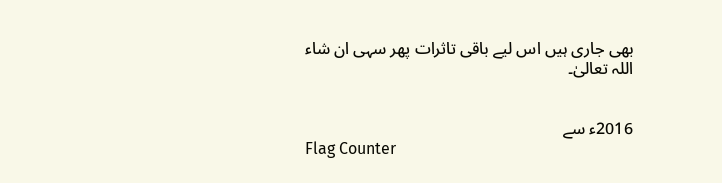بھی جاری ہیں اس لیے باقی تاثرات پھر سہی ان شاء اللہ تعالیٰ۔


2016ء سے
Flag Counter